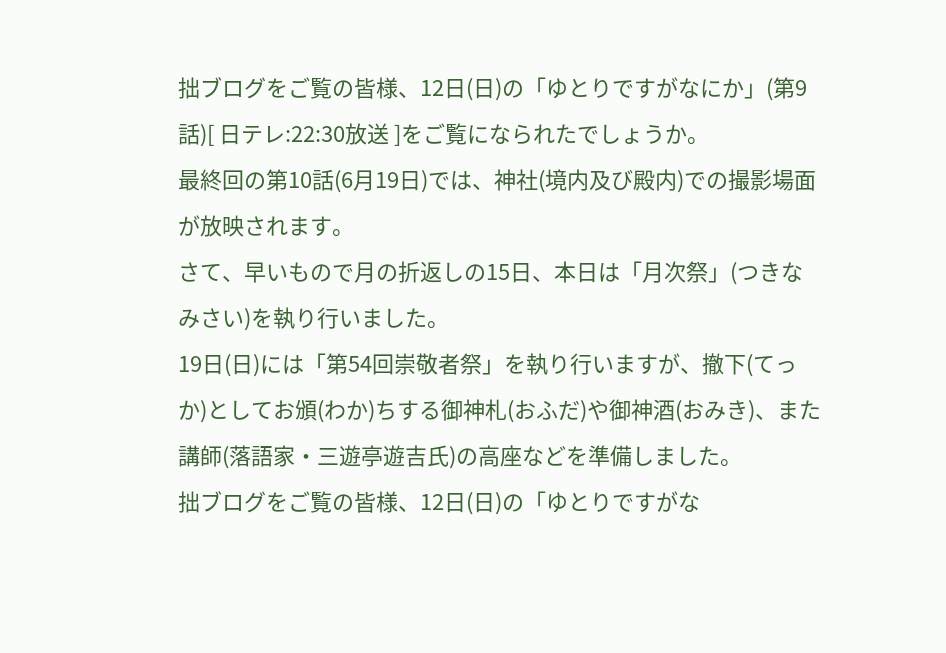拙ブログをご覧の皆様、12日(日)の「ゆとりですがなにか」(第9話)[ 日テレ:22:30放送 ]をご覧になられたでしょうか。
最終回の第10話(6月19日)では、神社(境内及び殿内)での撮影場面が放映されます。
さて、早いもので月の折返しの15日、本日は「月次祭」(つきなみさい)を執り行いました。
19日(日)には「第54回崇敬者祭」を執り行いますが、撤下(てっか)としてお頒(わか)ちする御神札(おふだ)や御神酒(おみき)、また講師(落語家・三遊亭遊吉氏)の高座などを準備しました。
拙ブログをご覧の皆様、12日(日)の「ゆとりですがな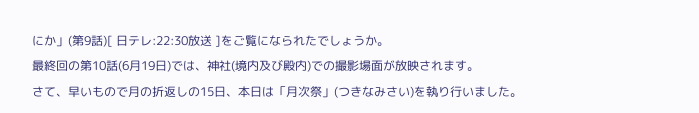にか」(第9話)[ 日テレ:22:30放送 ]をご覧になられたでしょうか。
最終回の第10話(6月19日)では、神社(境内及び殿内)での撮影場面が放映されます。
さて、早いもので月の折返しの15日、本日は「月次祭」(つきなみさい)を執り行いました。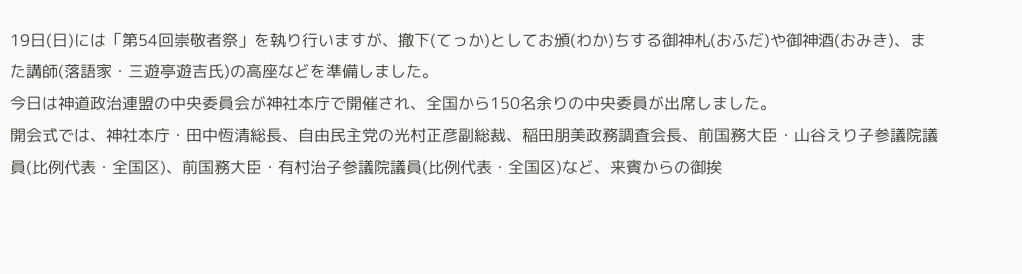19日(日)には「第54回崇敬者祭」を執り行いますが、撤下(てっか)としてお頒(わか)ちする御神札(おふだ)や御神酒(おみき)、また講師(落語家・三遊亭遊吉氏)の高座などを準備しました。
今日は神道政治連盟の中央委員会が神社本庁で開催され、全国から150名余りの中央委員が出席しました。
開会式では、神社本庁・田中恆清総長、自由民主党の光村正彦副総裁、稲田朋美政務調査会長、前国務大臣・山谷えり子参議院議員(比例代表・全国区)、前国務大臣・有村治子参議院議員(比例代表・全国区)など、来賓からの御挨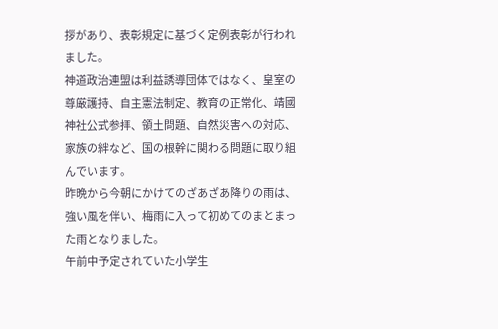拶があり、表彰規定に基づく定例表彰が行われました。
神道政治連盟は利益誘導団体ではなく、皇室の尊厳護持、自主憲法制定、教育の正常化、靖國神社公式参拝、領土問題、自然災害への対応、家族の絆など、国の根幹に関わる問題に取り組んでいます。
昨晩から今朝にかけてのざあざあ降りの雨は、強い風を伴い、梅雨に入って初めてのまとまった雨となりました。
午前中予定されていた小学生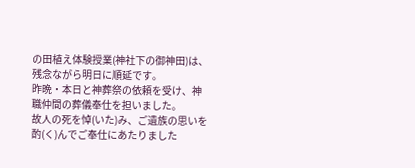の田植え体験授業(神社下の御神田)は、残念ながら明日に順延です。
昨晩・本日と神葬祭の依頼を受け、神職仲間の葬儀奉仕を担いました。
故人の死を悼(いた)み、ご遺族の思いを酌(く)んでご奉仕にあたりました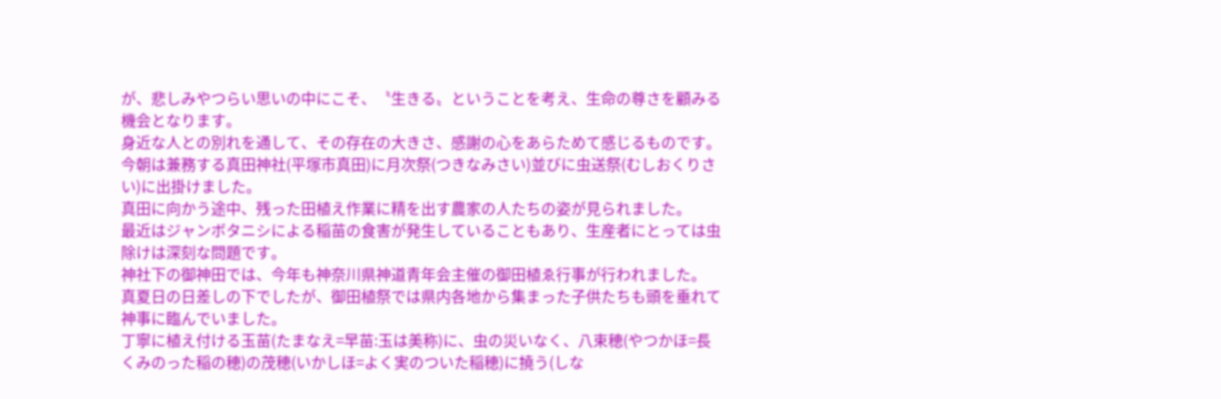が、悲しみやつらい思いの中にこそ、〝生きる〟ということを考え、生命の尊さを顧みる機会となります。
身近な人との別れを通して、その存在の大きさ、感謝の心をあらためて感じるものです。
今朝は兼務する真田神社(平塚市真田)に月次祭(つきなみさい)並びに虫送祭(むしおくりさい)に出掛けました。
真田に向かう途中、残った田植え作業に精を出す農家の人たちの姿が見られました。
最近はジャンボタニシによる稲苗の食害が発生していることもあり、生産者にとっては虫除けは深刻な問題です。
神社下の御神田では、今年も神奈川県神道青年会主催の御田植ゑ行事が行われました。
真夏日の日差しの下でしたが、御田植祭では県内各地から集まった子供たちも頭を垂れて神事に臨んでいました。
丁寧に植え付ける玉苗(たまなえ=早苗:玉は美称)に、虫の災いなく、八束穂(やつかほ=長くみのった稲の穂)の茂穂(いかしほ=よく実のついた稲穂)に撓う(しな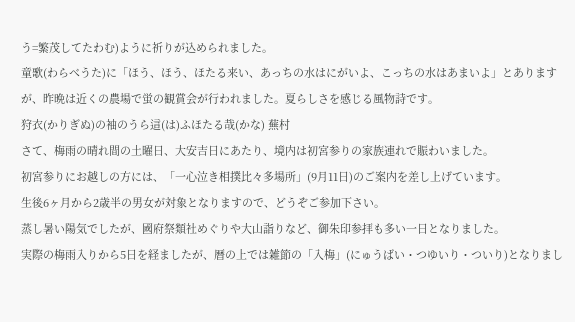う=繁茂してたわむ)ように祈りが込められました。
童歌(わらべうた)に「ほう、ほう、ほたる来い、あっちの水はにがいよ、こっちの水はあまいよ」とありますが、昨晩は近くの農場で蛍の観賞会が行われました。夏らしさを感じる風物詩です。
狩衣(かりぎぬ)の袖のうら這(は)ふほたる哉(かな) 蕪村
さて、梅雨の晴れ間の土曜日、大安吉日にあたり、境内は初宮参りの家族連れで賑わいました。
初宮参りにお越しの方には、「一心泣き相撲比々多場所」(9月11日)のご案内を差し上げています。
生後6ヶ月から2歳半の男女が対象となりますので、どうぞご参加下さい。
蒸し暑い陽気でしたが、國府祭類社めぐりや大山詣りなど、御朱印参拝も多い一日となりました。
実際の梅雨入りから5日を経ましたが、暦の上では雑節の「入梅」(にゅうばい・つゆいり・ついり)となりまし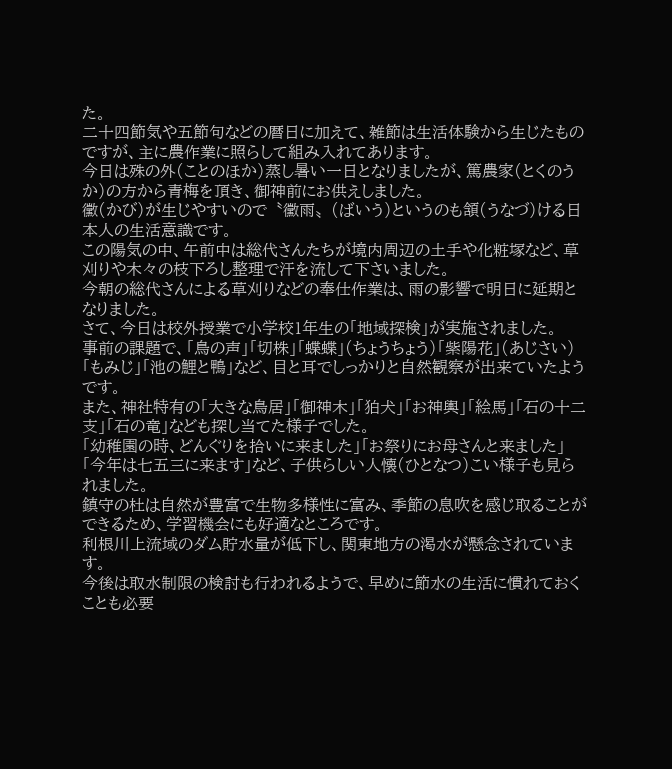た。
二十四節気や五節句などの暦日に加えて、雑節は生活体験から生じたものですが、主に農作業に照らして組み入れてあります。
今日は殊の外(ことのほか)蒸し暑い一日となりましたが、篤農家(とくのうか)の方から青梅を頂き、御神前にお供えしました。
黴(かび)が生じやすいので〝黴雨〟(ばいう)というのも頷(うなづ)ける日本人の生活意識です。
この陽気の中、午前中は総代さんたちが境内周辺の土手や化粧塚など、草刈りや木々の枝下ろし整理で汗を流して下さいました。
今朝の総代さんによる草刈りなどの奉仕作業は、雨の影響で明日に延期となりました。
さて、今日は校外授業で小学校1年生の「地域探検」が実施されました。
事前の課題で、「鳥の声」「切株」「蝶蝶」(ちょうちょう)「紫陽花」(あじさい)「もみじ」「池の鯉と鴨」など、目と耳でしっかりと自然観察が出来ていたようです。
また、神社特有の「大きな鳥居」「御神木」「狛犬」「お神輿」「絵馬」「石の十二支」「石の竜」なども探し当てた様子でした。
「幼稚園の時、どんぐりを拾いに来ました」「お祭りにお母さんと来ました」「今年は七五三に来ます」など、子供らしい人懐(ひとなつ)こい様子も見られました。
鎮守の杜は自然が豊富で生物多様性に富み、季節の息吹を感じ取ることができるため、学習機会にも好適なところです。
利根川上流域のダム貯水量が低下し、関東地方の渇水が懸念されています。
今後は取水制限の検討も行われるようで、早めに節水の生活に慣れておくことも必要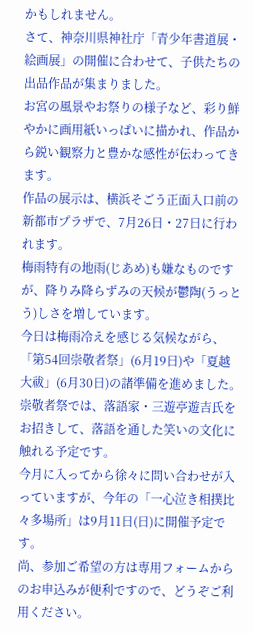かもしれません。
さて、神奈川県神社庁「青少年書道展・絵画展」の開催に合わせて、子供たちの出品作品が集まりました。
お宮の風景やお祭りの様子など、彩り鮮やかに画用紙いっぱいに描かれ、作品から鋭い観察力と豊かな感性が伝わってきます。
作品の展示は、横浜そごう正面入口前の新都市プラザで、7月26日・27日に行われます。
梅雨特有の地雨(じあめ)も嫌なものですが、降りみ降らずみの天候が鬱陶(うっとう)しさを増しています。
今日は梅雨冷えを感じる気候ながら、「第54回崇敬者祭」(6月19日)や「夏越大祓」(6月30日)の諸準備を進めました。
崇敬者祭では、落語家・三遊亭遊吉氏をお招きして、落語を通した笑いの文化に触れる予定です。
今月に入ってから徐々に問い合わせが入っていますが、今年の「一心泣き相撲比々多場所」は9月11日(日)に開催予定です。
尚、参加ご希望の方は専用フォームからのお申込みが便利ですので、どうぞご利用ください。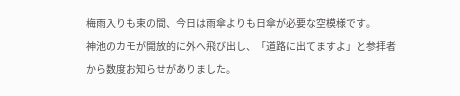梅雨入りも束の間、今日は雨傘よりも日傘が必要な空模様です。
神池のカモが開放的に外へ飛び出し、「道路に出てますよ」と参拝者から数度お知らせがありました。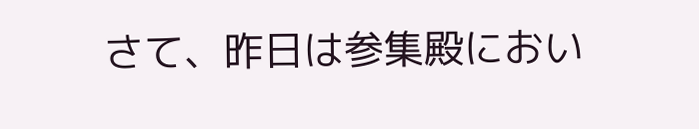さて、昨日は参集殿におい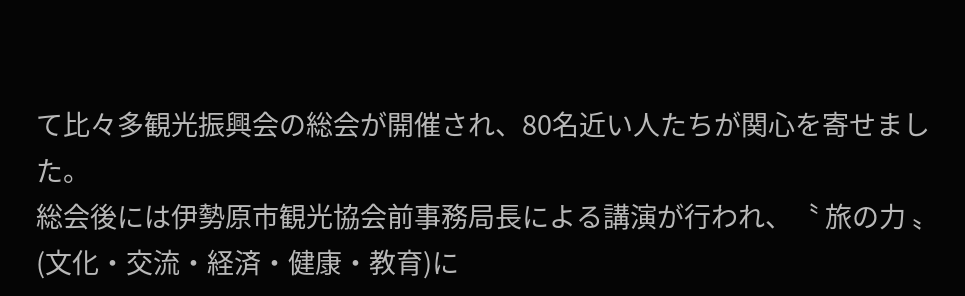て比々多観光振興会の総会が開催され、80名近い人たちが関心を寄せました。
総会後には伊勢原市観光協会前事務局長による講演が行われ、〝 旅の力 〟(文化・交流・経済・健康・教育)に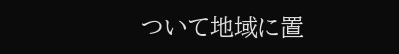ついて地域に置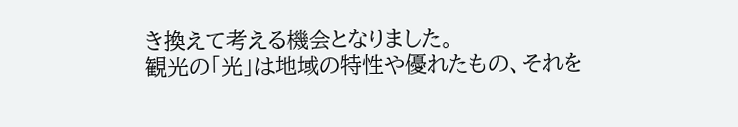き換えて考える機会となりました。
観光の「光」は地域の特性や優れたもの、それを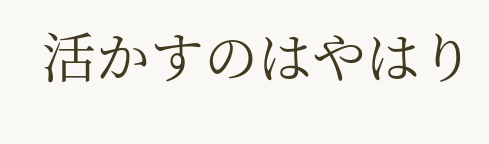活かすのはやはり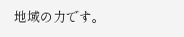地域の力です。